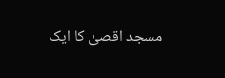مسجد اقصیٰ کا ایک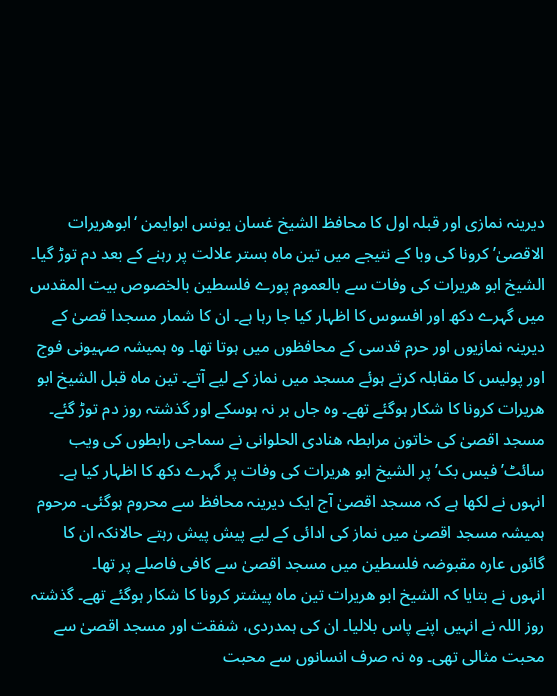دیرینہ نمازی اور قبلہ اول کا محافظ الشیخ غسان یونس ابوایمن ‘ابوھریرات الاقصیٰ’ کرونا کی وبا کے نتیجے میں تین ماہ بستر علالت پر رہنے کے بعد دم توڑ گیا۔ الشیخ ابو ھریرات کی وفات سے بالعموم پورے فلسطین بالخصوص بیت المقدس میں گہرے دکھ اور افسوس کا اظہار کیا جا رہا ہے۔ ان کا شمار مسجدا قصیٰ کے دیرینہ نمازیوں اور حرم قدسی کے محافظوں میں ہوتا تھا۔ وہ ہمیشہ صہیونی فوج اور پولیس کا مقابلہ کرتے ہوئے مسجد میں نماز کے لیے آتے۔ تین ماہ قبل الشیخ ابو ھریرات کرونا کا شکار ہوگئے تھے۔ وہ جاں بر نہ ہوسکے اور گذشتہ روز دم توڑ گئے۔
مسجد اقصیٰ کی خاتون مرابطہ ھنادی الحلوانی نے سماجی رابطوں کی ویب سائٹ’ فیس بک’ پر الشیخ ابو ھریرات کی وفات پر گہرے دکھ کا اظہار کیا ہے۔ انہوں نے لکھا ہے کہ مسجد اقصیٰ آج ایک دیرینہ محافظ سے محروم ہوگئی۔ مرحوم ہمیشہ مسجد اقصیٰ میں نماز کی ادائی کے لیے پیش پیش رہتے حالانکہ ان کا گائوں عارہ مقبوضہ فلسطین میں مسجد اقصیٰ سے کافی فاصلے پر تھا۔
انہوں نے بتایا کہ الشیخ ابو ھریرات تین ماہ پیشتر کرونا کا شکار ہوگئے تھے۔ گذشتہ روز اللہ نے انہیں اپنے پاس بلالیا۔ ان کی ہمدردی، شفقت اور مسجد اقصیٰ سے محبت مثالی تھی۔ وہ نہ صرف انسانوں سے محبت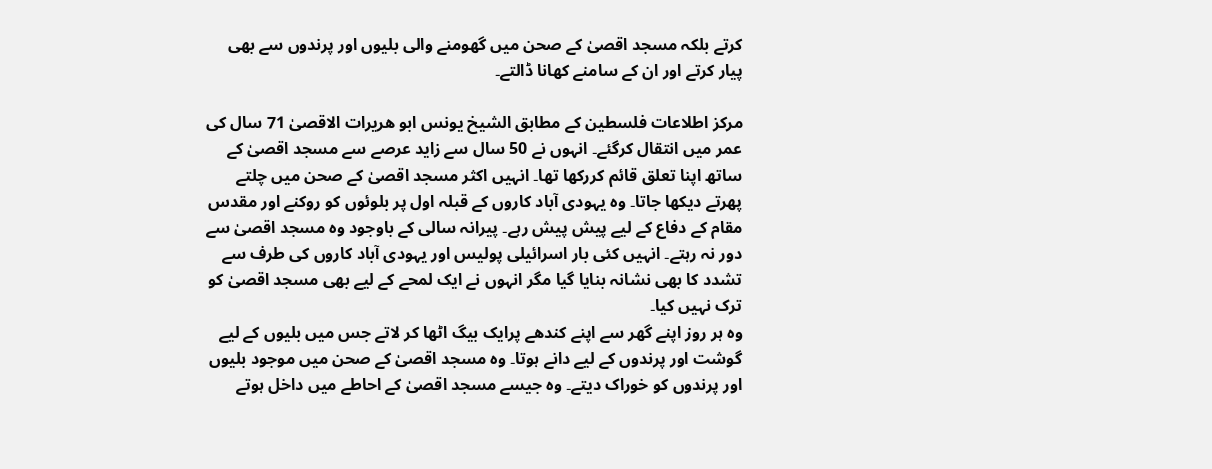کرتے بلکہ مسجد اقصیٰ کے صحن میں گھومنے والی بلیوں اور پرندوں سے بھی پیار کرتے اور ان کے سامنے کھانا ڈالتے۔

مرکز اطلاعات فلسطین کے مطابق الشیخ یونس ابو ھریرات الاقصیٰ 71 سال کی عمر میں انتقال کرگئے۔ انہوں نے 50 سال سے زاید عرصے سے مسجد اقصیٰ کے ساتھ اپنا تعلق قائم کررکھا تھا۔ انہیں اکثر مسجد اقصیٰ کے صحن میں چلتے پھرتے دیکھا جاتا۔ وہ یہودی آباد کاروں کے قبلہ اول پر بلوئوں کو روکنے اور مقدس مقام کے دفاع کے لیے پیش پیش رہے۔ پیرانہ سالی کے باوجود وہ مسجد اقصیٰ سے دور نہ رہتے۔ انہیں کئی بار اسرائیلی پولیس اور یہودی آباد کاروں کی طرف سے تشدد کا بھی نشانہ بنایا گیا مگر انہوں نے ایک لمحے کے لیے بھی مسجد اقصیٰ کو ترک نہیں کیا۔
وہ ہر روز اپنے گھر سے اپنے کندھے پرایک بیگ اٹھا کر لاتے جس میں بلیوں کے لیے گوشت اور پرندوں کے لیے دانے ہوتا۔ وہ مسجد اقصیٰ کے صحن میں موجود بلیوں اور پرندوں کو خوراک دیتے۔ وہ جیسے مسجد اقصیٰ کے احاطے میں داخل ہوتے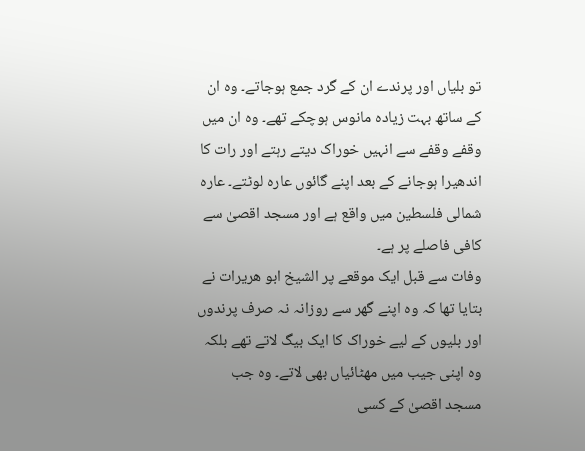تو بلیاں اور پرندے ان کے گرد جمع ہوجاتے۔ وہ ان کے ساتھ بہت زیادہ مانوس ہوچکے تھے۔ وہ ان میں وقفے وقفے سے انہیں خوراک دیتے رہتے اور رات کا اندھیرا ہوجانے کے بعد اپنے گائوں عارہ لوٹتے۔ عارہ شمالی فلسطین میں واقع ہے اور مسجد اقصیٰ سے کافی فاصلے پر ہے۔
وفات سے قبل ایک موقعے پر الشیخ ابو ھریرات نے بتایا تھا کہ وہ اپنے گھر سے روزانہ نہ صرف پرندوں اور بلیوں کے لیے خوراک کا ایک بیگ لاتے تھے بلکہ وہ اپنی جیب میں مھٹائیاں بھی لاتے۔ وہ جب مسجد اقصیٰ کے کسی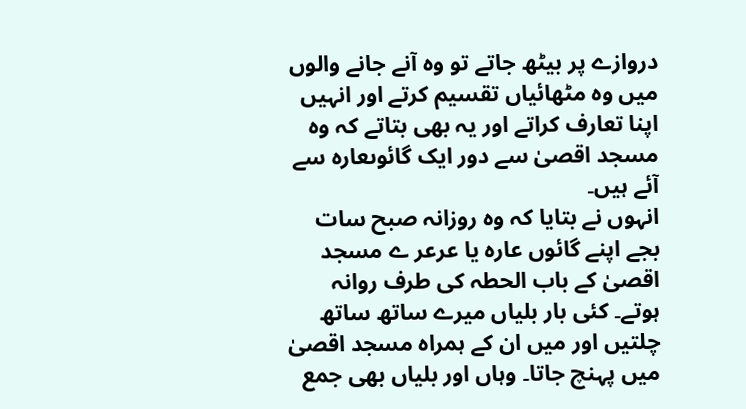دروازے پر بیٹھ جاتے تو وہ آنے جانے والوں میں وہ مٹھائیاں تقسیم کرتے اور انہیں اپنا تعارف کراتے اور یہ بھی بتاتے کہ وہ مسجد اقصیٰ سے دور ایک گائوںعارہ سے آئے ہیں۔
انہوں نے بتایا کہ وہ روزانہ صبح سات بجے اپنے گائوں عارہ یا عرعر ے مسجد اقصیٰ کے باب الحطہ کی طرف روانہ ہوتے۔ کئی بار بلیاں میرے ساتھ ساتھ چلتیں اور میں ان کے ہمراہ مسجد اقصیٰ میں پہنچ جاتا۔ وہاں اور بلیاں بھی جمع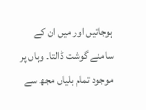ہوجاتیں اور میں ان کے سامنے گوشت ڈالتا۔ وہاں پر موجود تمام بلیاں مجھ سے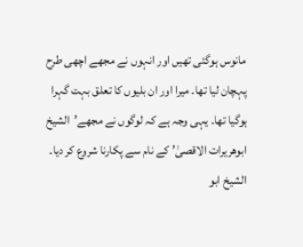مانوس ہوگئی تھیں اور انہوں نے مجھے اچھی طرح پہچان لیا تھا۔ میرا اور ان بلیوں کا تعلق بہت گہرا ہوگیا تھا۔ یہی وجہ ہے کہ لوگوں نے مجھے’الشیخ ابوھریرات الاقصیٰ’ کے نام سے پکارنا شروع کر دیا۔
الشیخ ابو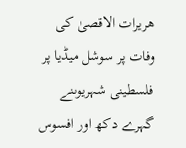ھریرات الاقصیٰ کی وفات پر سوشل میڈیا پر فلسطینی شہریوںنے گہرے دکھ اور افسوس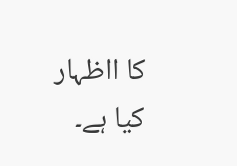کا ااظہار کیا ہے۔